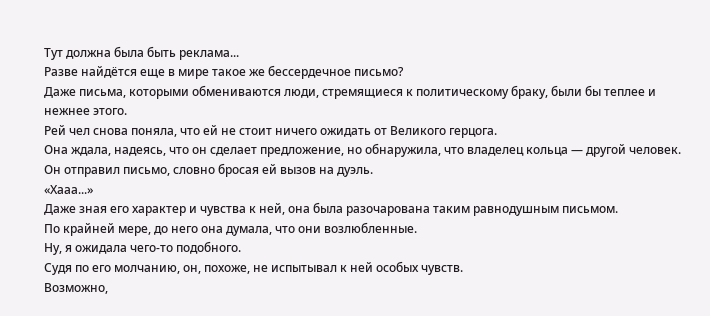Тут должна была быть реклама...
Разве найдётся еще в мире такое же бессердечное письмо?
Даже письма, которыми обмениваются люди, стремящиеся к политическому браку, были бы теплее и нежнее этого.
Рей чел снова поняла, что ей не стоит ничего ожидать от Великого герцога.
Она ждала, надеясь, что он сделает предложение, но обнаружила, что владелец кольца — другой человек.
Он отправил письмо, словно бросая ей вызов на дуэль.
«Хааа...»
Даже зная его характер и чувства к ней, она была разочарована таким равнодушным письмом.
По крайней мере, до него она думала, что они возлюбленные.
Ну, я ожидала чего-то подобного.
Судя по его молчанию, он, похоже, не испытывал к ней особых чувств.
Возможно,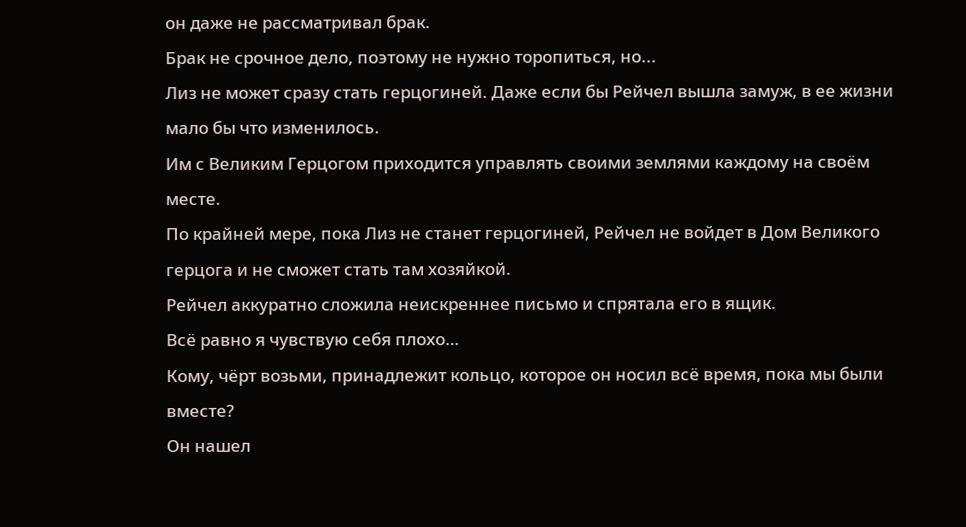он даже не рассматривал брак.
Брак не срочное дело, поэтому не нужно торопиться, но...
Лиз не может сразу стать герцогиней. Даже если бы Рейчел вышла замуж, в ее жизни мало бы что изменилось.
Им с Великим Герцогом приходится управлять своими землями каждому на своём месте.
По крайней мере, пока Лиз не станет герцогиней, Рейчел не войдет в Дом Великого герцога и не сможет стать там хозяйкой.
Рейчел аккуратно сложила неискреннее письмо и спрятала его в ящик.
Всё равно я чувствую себя плохо…
Кому, чёрт возьми, принадлежит кольцо, которое он носил всё время, пока мы были вместе?
Он нашел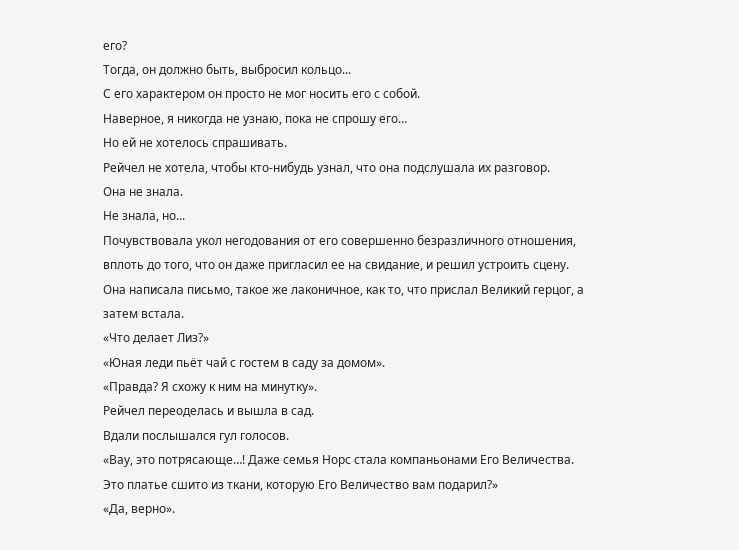его?
Тогда, он должно быть, выбросил кольцо...
С его характером он просто не мог носить его с собой.
Наверное, я никогда не узнаю, пока не спрошу его…
Но ей не хотелось спрашивать.
Рейчел не хотела, чтобы кто-нибудь узнал, что она подслушала их разговор.
Она не знала.
Не знала, но...
Почувствовала укол негодования от его совершенно безразличного отношения, вплоть до того, что он даже пригласил ее на свидание, и решил устроить сцену. Она написала письмо, такое же лаконичное, как то, что прислал Великий герцог, а затем встала.
«Что делает Лиз?»
«Юная леди пьёт чай с гостем в саду за домом».
«Правда? Я схожу к ним на минутку».
Рейчел переоделась и вышла в сад.
Вдали послышался гул голосов.
«Вау, это потрясающе…! Даже семья Норс стала компаньонами Его Величества. Это платье сшито из ткани, которую Его Величество вам подарил?»
«Да, верно».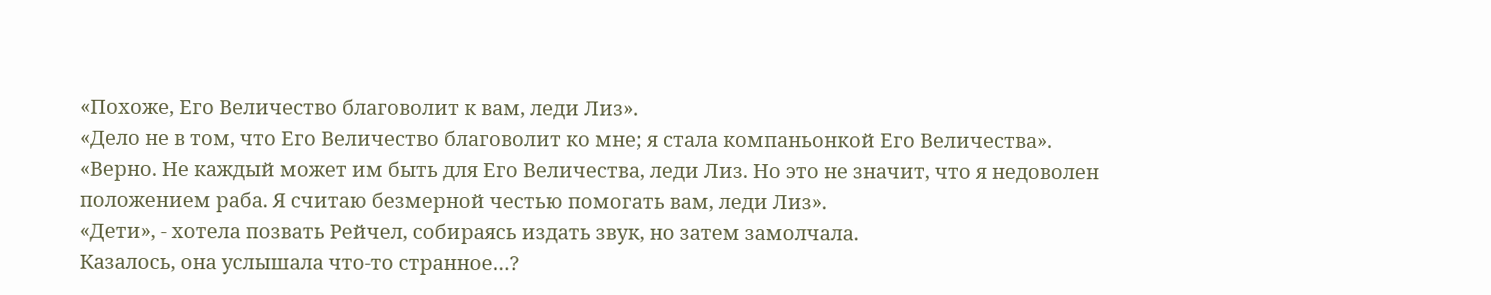«Похоже, Его Величество благоволит к вам, леди Лиз».
«Дело не в том, что Его Величество благоволит ко мне; я стала компаньонкой Его Величества».
«Верно. Не каждый может им быть для Его Величества, леди Лиз. Но это не значит, что я недоволен положением раба. Я считаю безмерной честью помогать вам, леди Лиз».
«Дети», - хотела позвать Рейчел, собираясь издать звук, но затем замолчала.
Казалось, она услышала что-то странное…?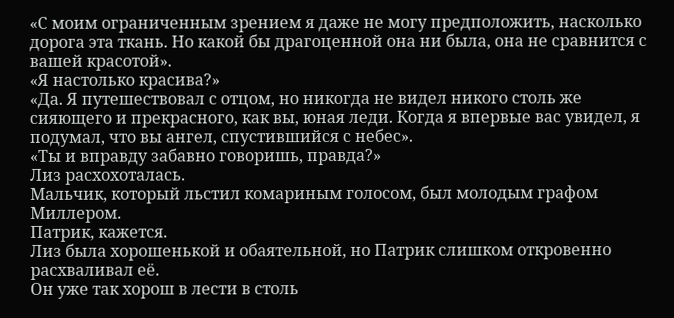«С моим ограниченным зрением я даже не могу предположить, насколько дорога эта ткань. Но какой бы драгоценной она ни была, она не сравнится с вашей красотой».
«Я настолько красива?»
«Да. Я путешествовал с отцом, но никогда не видел никого столь же сияющего и прекрасного, как вы, юная леди. Когда я впервые вас увидел, я подумал, что вы ангел, спустившийся с небес».
«Ты и вправду забавно говоришь, правда?»
Лиз расхохоталась.
Мальчик, который льстил комариным голосом, был молодым графом Миллером.
Патрик, кажется.
Лиз была хорошенькой и обаятельной, но Патрик слишком откровенно расхваливал её.
Он уже так хорош в лести в столь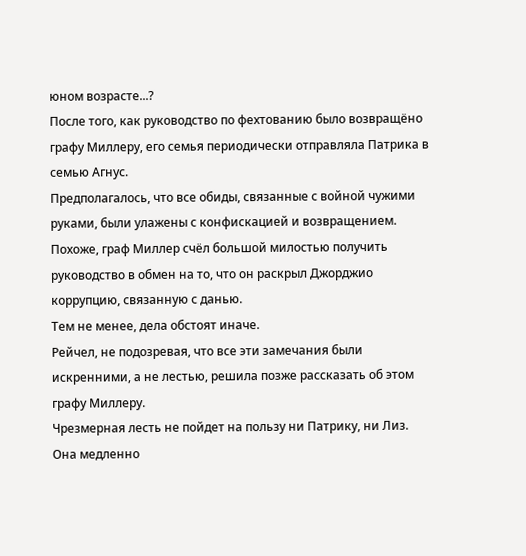юном возрасте...?
После того, как руководство по фехтованию было возвращёно графу Миллеру, его семья периодически отправляла Патрика в семью Агнус.
Предполагалось, что все обиды, связанные с войной чужими руками, были улажены с конфискацией и возвращением.
Похоже, граф Миллер счёл большой милостью получить руководство в обмен на то, что он раскрыл Джорджио коррупцию, связанную с данью.
Тем не менее, дела обстоят иначе.
Рейчел, не подозревая, что все эти замечания были искренними, а не лестью, решила позже рассказать об этом графу Миллеру.
Чрезмерная лесть не пойдет на пользу ни Патрику, ни Лиз.
Она медленно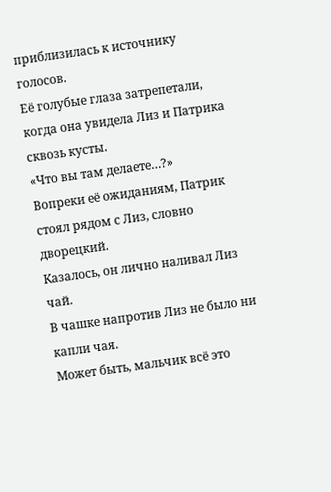приблизилась к источнику голосов.
Её голубые глаза затрепетали, когда она увидела Лиз и Патрика сквозь кусты.
«Что вы там делаете…?»
Вопреки её ожиданиям, Патрик стоял рядом с Лиз, словно дворецкий.
Казалось, он лично наливал Лиз чай.
В чашке напротив Лиз не было ни капли чая.
Может быть, мальчик всё это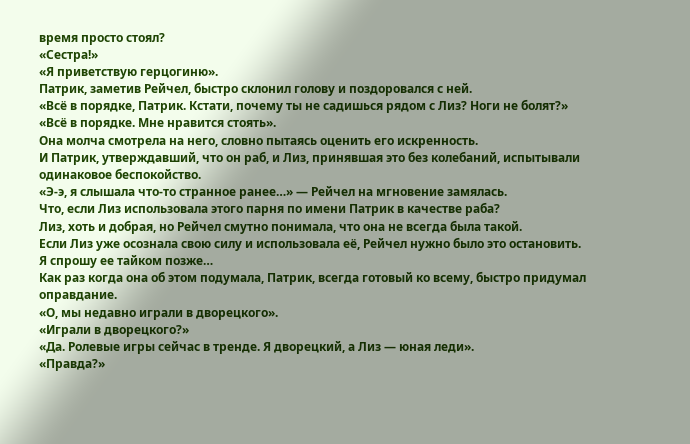время просто стоял?
«Сестра!»
«Я приветствую герцогиню».
Патрик, заметив Рейчел, быстро склонил голову и поздоровался с ней.
«Всё в порядке, Патрик. Кстати, почему ты не садишься рядом с Лиз? Ноги не болят?»
«Всё в порядке. Мне нравится стоять».
Она молча смотрела на него, словно пытаясь оценить его искренность.
И Патрик, утверждавший, что он раб, и Лиз, принявшая это без колебаний, испытывали одинаковое беспокойство.
«Э-э, я слышала что-то странное ранее…» — Рейчел на мгновение замялась.
Что, если Лиз использовала этого парня по имени Патрик в качестве раба?
Лиз, хоть и добрая, но Рейчел смутно понимала, что она не всегда была такой.
Если Лиз уже осознала свою силу и использовала её, Рейчел нужно было это остановить.
Я спрошу ее тайком позже…
Как раз когда она об этом подумала, Патрик, всегда готовый ко всему, быстро придумал оправдание.
«О, мы недавно играли в дворецкого».
«Играли в дворецкого?»
«Да. Ролевые игры сейчас в тренде. Я дворецкий, а Лиз — юная леди».
«Правда?»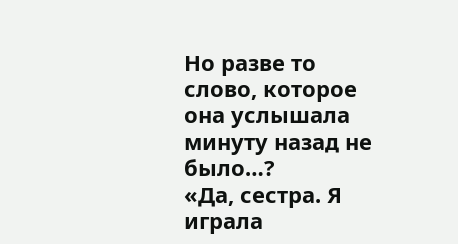Но разве то слово, которое она услышала минуту назад не было…?
«Да, сестра. Я играла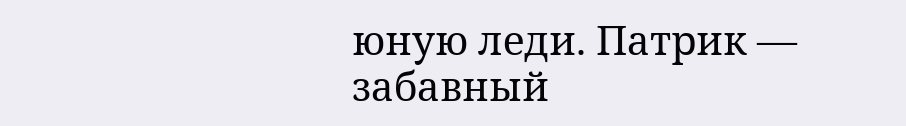юную леди. Патрик — забавный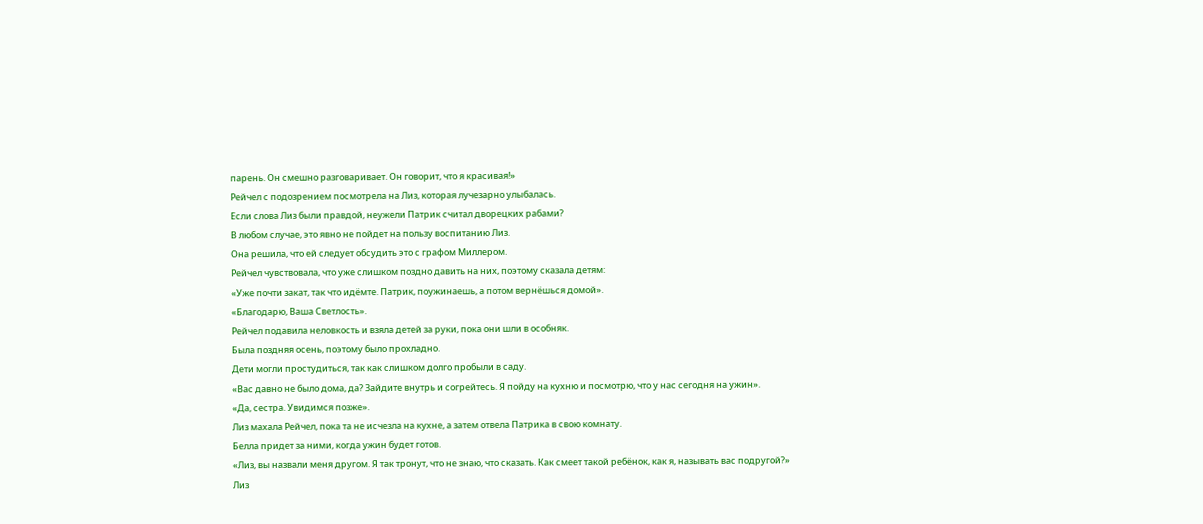парень. Он смешно разговаривает. Он говорит, что я красивая!»
Рейчел с подозрением посмотрела на Лиз, которая лучезарно улыбалась.
Если слова Лиз были правдой, неужели Патрик считал дворецких рабами?
В любом случае, это явно не пойдет на пользу воспитанию Лиз.
Она решила, что ей следует обсудить это с графом Миллером.
Рейчел чувствовала, что уже слишком поздно давить на них, поэтому сказала детям:
«Уже почти закат, так что идёмте. Патрик, поужинаешь, а потом вернёшься домой».
«Благодарю, Ваша Светлость».
Рейчел подавила неловкость и взяла детей за руки, пока они шли в особняк.
Была поздняя осень, поэтому было прохладно.
Дети могли простудиться, так как слишком долго пробыли в саду.
«Вас давно не было дома, да? Зайдите внутрь и согрейтесь. Я пойду на кухню и посмотрю, что у нас сегодня на ужин».
«Да, сестра. Увидимся позже».
Лиз махала Рейчел, пока та не исчезла на кухне, а затем отвела Патрика в свою комнату.
Белла придет за ними, когда ужин будет готов.
«Лиз, вы назвали меня другом. Я так тронут, что не знаю, что сказать. Как смеет такой ребёнок, как я, называть вас подругой?»
Лиз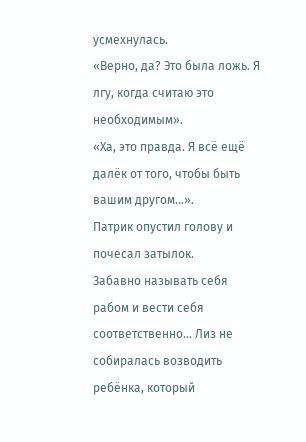усмехнулась.
«Верно, да? Это была ложь. Я лгу, когда считаю это необходимым».
«Ха, это правда. Я всё ещё далёк от того, чтобы быть вашим другом...».
Патрик опустил голову и почесал затылок.
Забавно называть себя рабом и вести себя соответственно... Лиз не собиралась возводить ребёнка, который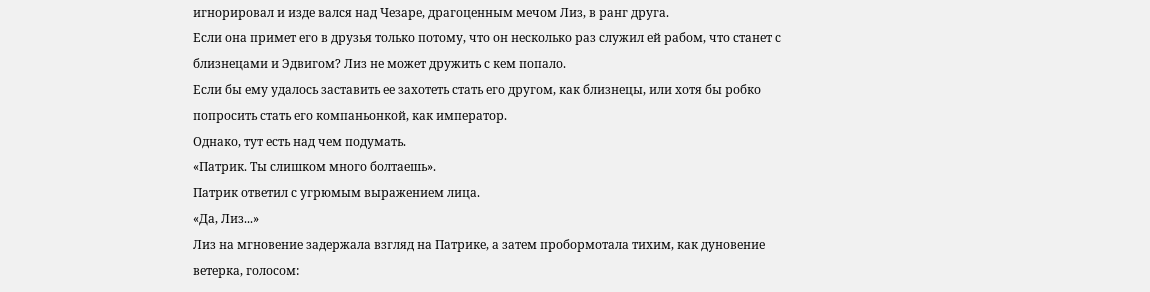игнорировал и изде вался над Чезаре, драгоценным мечом Лиз, в ранг друга.
Если она примет его в друзья только потому, что он несколько раз служил ей рабом, что станет с близнецами и Эдвигом? Лиз не может дружить с кем попало.
Если бы ему удалось заставить ее захотеть стать его другом, как близнецы, или хотя бы робко попросить стать его компаньонкой, как император.
Однако, тут есть над чем подумать.
«Патрик. Ты слишком много болтаешь».
Патрик ответил с угрюмым выражением лица.
«Да, Лиз...»
Лиз на мгновение задержала взгляд на Патрике, а затем пробормотала тихим, как дуновение ветерка, голосом: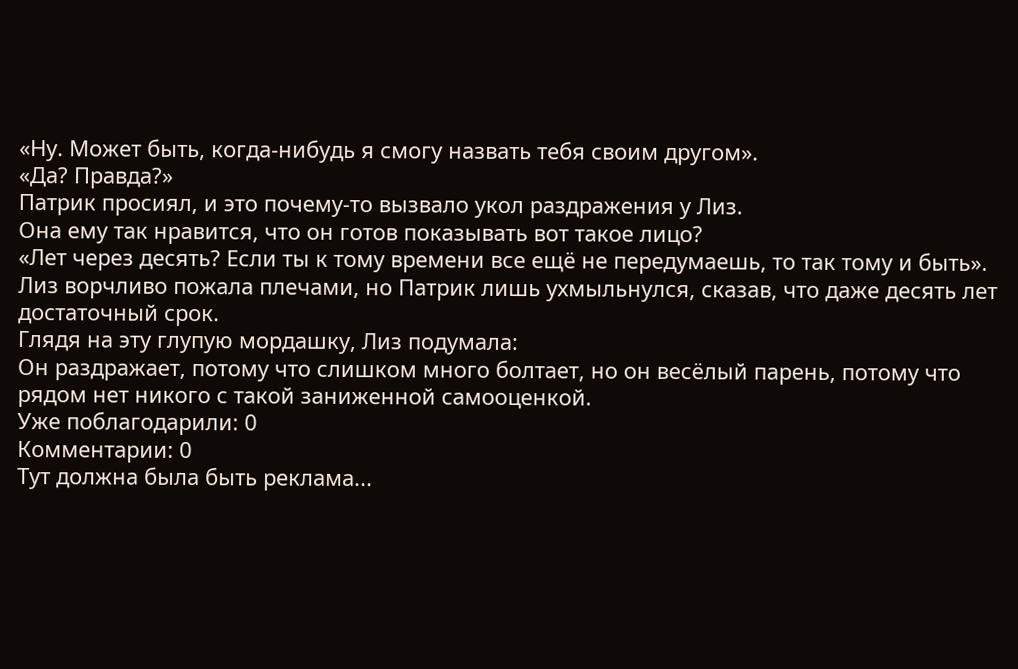«Ну. Может быть, когда-нибудь я смогу назвать тебя своим другом».
«Да? Правда?»
Патрик просиял, и это почему-то вызвало укол раздражения у Лиз.
Она ему так нравится, что он готов показывать вот такое лицо?
«Лет через десять? Если ты к тому времени все ещё не передумаешь, то так тому и быть».
Лиз ворчливо пожала плечами, но Патрик лишь ухмыльнулся, сказав, что даже десять лет достаточный срок.
Глядя на эту глупую мордашку, Лиз подумала:
Он раздражает, потому что слишком много болтает, но он весёлый парень, потому что рядом нет никого с такой заниженной самооценкой.
Уже поблагодарили: 0
Комментарии: 0
Тут должна была быть реклама...